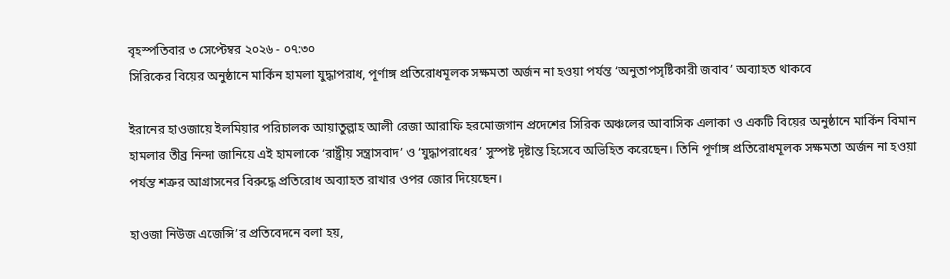বৃহস্পতিবার ৩ সেপ্টেম্বর ২০২৬ - ০৭:৩০
সিরিকের বিয়ের অনুষ্ঠানে মার্কিন হামলা যুদ্ধাপরাধ, পূর্ণাঙ্গ প্রতিরোধমূলক সক্ষমতা অর্জন না হওয়া পর্যন্ত ‘অনুতাপসৃষ্টিকারী জবাব’ অব্যাহত থাকবে

ইরানের হাওজায়ে ইলমিয়ার পরিচালক আয়াতুল্লাহ আলী রেজা আরাফি হরমোজগান প্রদেশের সিরিক অঞ্চলের আবাসিক এলাকা ও একটি বিয়ের অনুষ্ঠানে মার্কিন বিমান হামলার তীব্র নিন্দা জানিয়ে এই হামলাকে ‘রাষ্ট্রীয় সন্ত্রাসবাদ’ ও ‘যুদ্ধাপরাধের’ সুস্পষ্ট দৃষ্টান্ত হিসেবে অভিহিত করেছেন। তিনি পূর্ণাঙ্গ প্রতিরোধমূলক সক্ষমতা অর্জন না হওয়া পর্যন্ত শত্রুর আগ্রাসনের বিরুদ্ধে প্রতিরোধ অব্যাহত রাখার ওপর জোর দিয়েছেন।

হাওজা নিউজ এজেন্সি’র প্রতিবেদনে বলা হয়,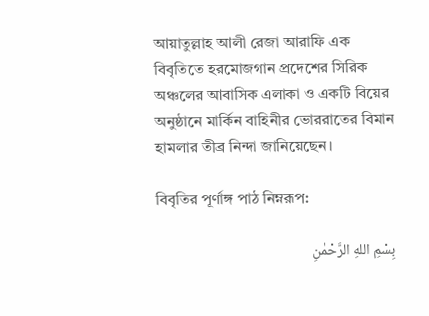আয়াতুল্লাহ আলী রেজা আরাফি এক বিবৃতিতে হরমোজগান প্রদেশের সিরিক অঞ্চলের আবাসিক এলাকা ও একটি বিয়ের অনুষ্ঠানে মার্কিন বাহিনীর ভোররাতের বিমান হামলার তীব্র নিন্দা জানিয়েছেন।

বিবৃতির পূর্ণাঙ্গ পাঠ নিম্নরূপ:

بِسْمِ اللهِ الرَّحْمٰنِ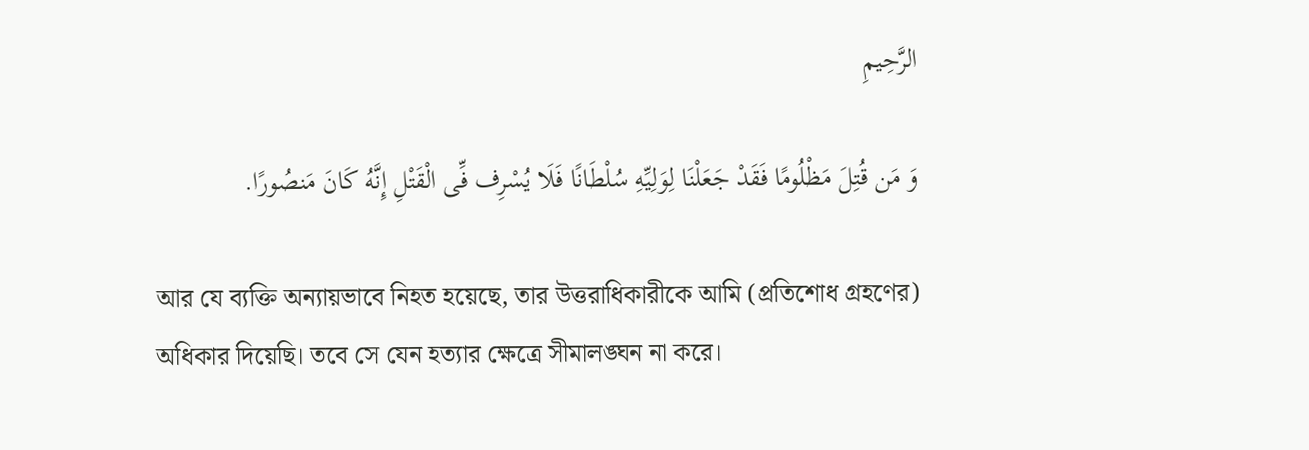الرَّحِيمِ

وَ مَن قُتِلَ مَظْلُومًا فَقَدْ جَعَلْنَا لِوَلِیِّهِ سُلْطَانًا فَلَا یُسْرِف فِّی الْقَتْلِ إِنَّهُ کَانَ مَنصُورًا.

আর যে ব্যক্তি অন্যায়ভাবে নিহত হয়েছে, তার উত্তরাধিকারীকে আমি (প্রতিশোধ গ্রহণের) অধিকার দিয়েছি। তবে সে যেন হত্যার ক্ষেত্রে সীমালঙ্ঘন না করে।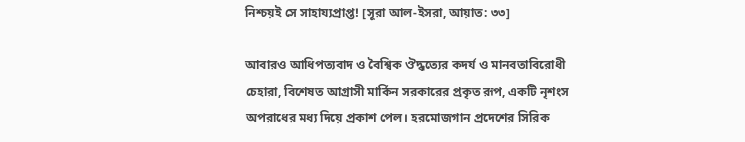নিশ্চয়ই সে সাহায্যপ্রাপ্ত! [সূরা আল-ইসরা, আয়াত: ৩৩]

আবারও আধিপত্যবাদ ও বৈশ্বিক ঔদ্ধত্যের কদর্য ও মানবতাবিরোধী চেহারা, বিশেষত আগ্রাসী মার্কিন সরকারের প্রকৃত রূপ, একটি নৃশংস অপরাধের মধ্য দিয়ে প্রকাশ পেল। হরমোজগান প্রদেশের সিরিক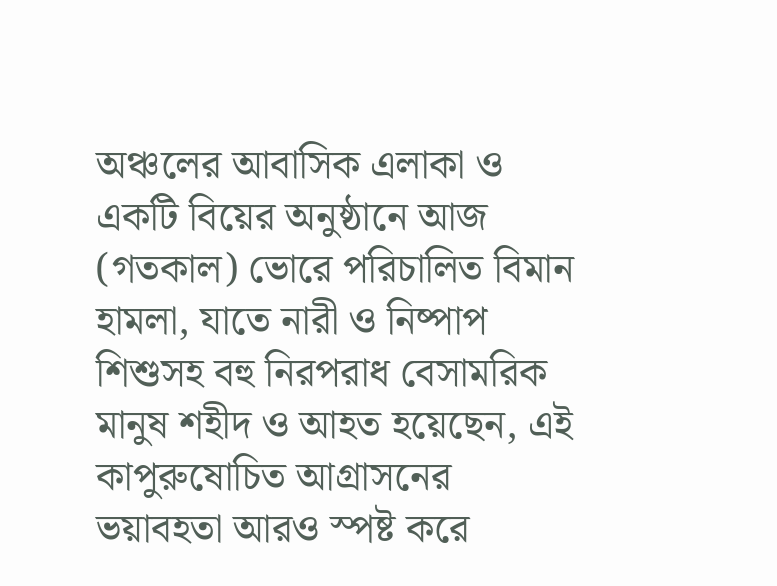অঞ্চলের আবাসিক এলাকা ও একটি বিয়ের অনুষ্ঠানে আজ (গতকাল) ভোরে পরিচালিত বিমান হামলা, যাতে নারী ও নিষ্পাপ শিশুসহ বহু নিরপরাধ বেসামরিক মানুষ শহীদ ও আহত হয়েছেন, এই কাপুরুষোচিত আগ্রাসনের ভয়াবহতা আরও স্পষ্ট করে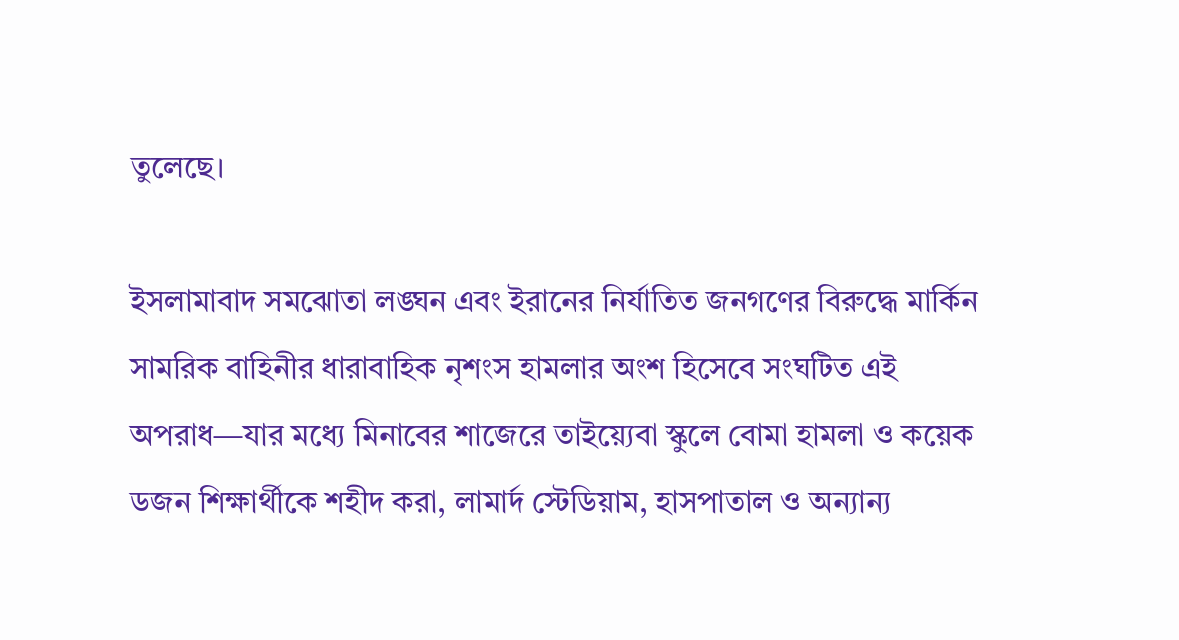তুলেছে।

ইসলামাবাদ সমঝোতা লঙ্ঘন এবং ইরানের নির্যাতিত জনগণের বিরুদ্ধে মার্কিন সামরিক বাহিনীর ধারাবাহিক নৃশংস হামলার অংশ হিসেবে সংঘটিত এই অপরাধ—যার মধ্যে মিনাবের শাজেরে তাইয়্যেবা স্কুলে বোমা হামলা ও কয়েক ডজন শিক্ষার্থীকে শহীদ করা, লামার্দ স্টেডিয়াম, হাসপাতাল ও অন্যান্য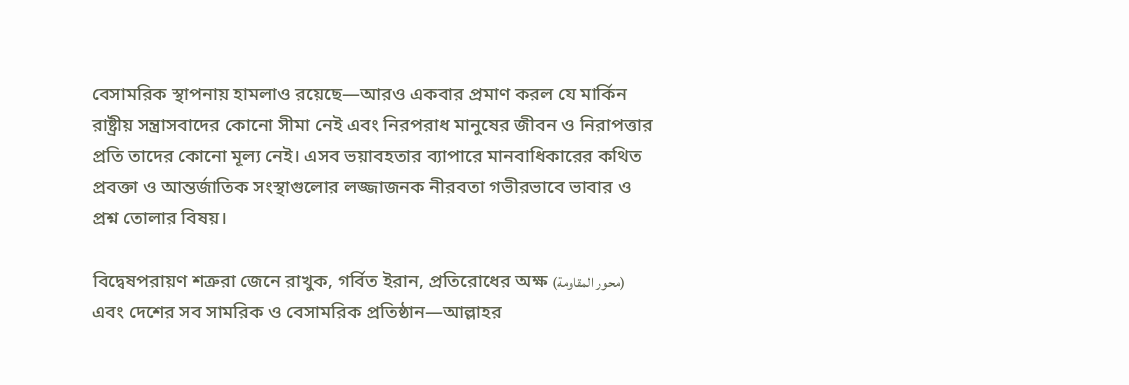বেসামরিক স্থাপনায় হামলাও রয়েছে—আরও একবার প্রমাণ করল যে মার্কিন রাষ্ট্রীয় সন্ত্রাসবাদের কোনো সীমা নেই এবং নিরপরাধ মানুষের জীবন ও নিরাপত্তার প্রতি তাদের কোনো মূল্য নেই। এসব ভয়াবহতার ব্যাপারে মানবাধিকারের কথিত প্রবক্তা ও আন্তর্জাতিক সংস্থাগুলোর লজ্জাজনক নীরবতা গভীরভাবে ভাবার ও প্রশ্ন তোলার বিষয়।

বিদ্বেষপরায়ণ শত্রুরা জেনে রাখুক, গর্বিত ইরান, প্রতিরোধের অক্ষ (محور المقاومة) এবং দেশের সব সামরিক ও বেসামরিক প্রতিষ্ঠান—আল্লাহর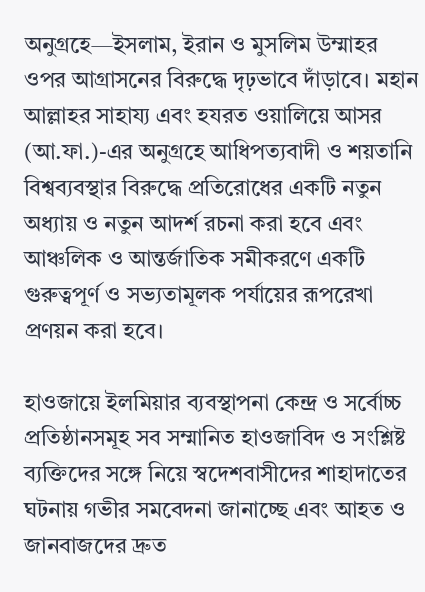অনুগ্রহে—ইসলাম, ইরান ও মুসলিম উম্মাহর ওপর আগ্রাসনের বিরুদ্ধে দৃঢ়ভাবে দাঁড়াবে। মহান আল্লাহর সাহায্য এবং হযরত ওয়ালিয়ে আসর (আ.ফা.)-এর অনুগ্রহে আধিপত্যবাদী ও শয়তানি বিশ্বব্যবস্থার বিরুদ্ধে প্রতিরোধের একটি নতুন অধ্যায় ও নতুন আদর্শ রচনা করা হবে এবং আঞ্চলিক ও আন্তর্জাতিক সমীকরণে একটি গুরুত্বপূর্ণ ও সভ্যতামূলক পর্যায়ের রূপরেখা প্রণয়ন করা হবে।

হাওজায়ে ইলমিয়ার ব্যবস্থাপনা কেন্দ্র ও সর্বোচ্চ প্রতিষ্ঠানসমূহ সব সম্মানিত হাওজাবিদ ও সংশ্লিষ্ট ব্যক্তিদের সঙ্গে নিয়ে স্বদেশবাসীদের শাহাদাতের ঘটনায় গভীর সমবেদনা জানাচ্ছে এবং আহত ও জানবাজদের দ্রুত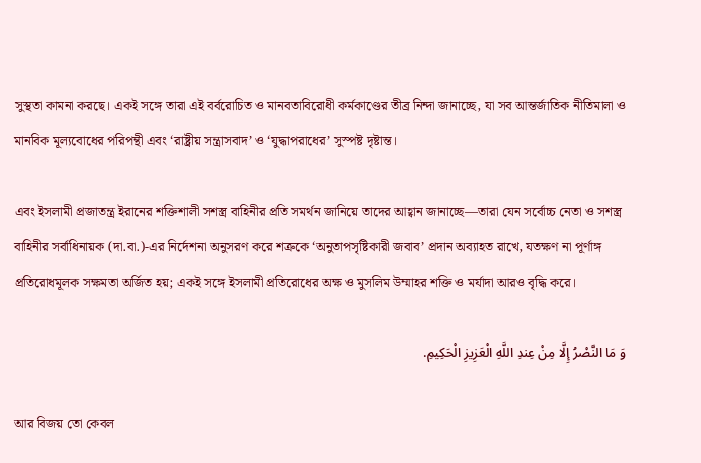সুস্থতা কামনা করছে। একই সঙ্গে তারা এই বর্বরোচিত ও মানবতাবিরোধী কর্মকাণ্ডের তীব্র নিন্দা জানাচ্ছে, যা সব আন্তর্জাতিক নীতিমালা ও মানবিক মূল্যবোধের পরিপন্থী এবং ‘রাষ্ট্রীয় সন্ত্রাসবাদ’ ও ‘যুদ্ধাপরাধের’ সুস্পষ্ট দৃষ্টান্ত।

এবং ইসলামী প্রজাতন্ত্র ইরানের শক্তিশালী সশস্ত্র বাহিনীর প্রতি সমর্থন জানিয়ে তাদের আহ্বান জানাচ্ছে—তারা যেন সর্বোচ্চ নেতা ও সশস্ত্র বাহিনীর সর্বাধিনায়ক (দা.বা.)-এর নির্দেশনা অনুসরণ করে শত্রুকে ‘অনুতাপসৃষ্টিকারী জবাব’ প্রদান অব্যাহত রাখে, যতক্ষণ না পূর্ণাঙ্গ প্রতিরোধমূলক সক্ষমতা অর্জিত হয়; একই সঙ্গে ইসলামী প্রতিরোধের অক্ষ ও মুসলিম উম্মাহর শক্তি ও মর্যাদা আরও বৃদ্ধি করে।

وَ مَا النَّصْرُ إِلَّا مِنْ عِندِ اللَّهِ الْعَزِيزِ الْحَكِيمِ.

আর বিজয় তো কেবল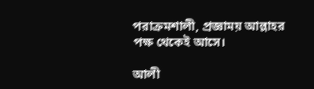পরাক্রমশালী, প্রজ্ঞাময় আল্লাহর পক্ষ থেকেই আসে।

আলী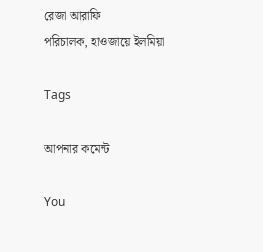রেজা আরাফি
পরিচালক, হাওজায়ে ইলমিয়া

Tags

আপনার কমেন্ট

You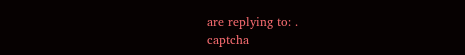are replying to: .
captcha